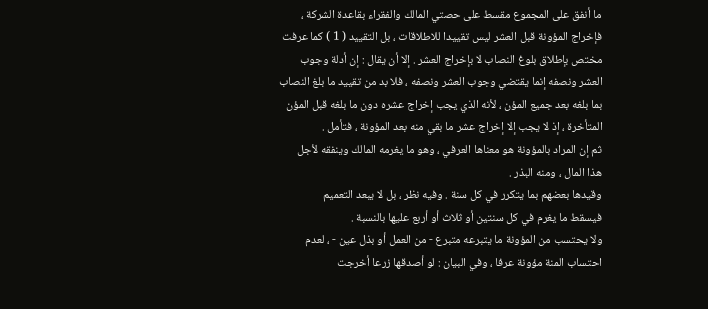ما أنفق على المجموع مقسط على حصتي المالك والفقراء بقاعدة الشركة ،
فإخراج المؤونة قبل العشر ليس تقييدا للاطلاقات ، بل التقييد ( 1 ) كما عرفت
مختص بإطلاق بلوغ النصاب لا بإخراج العشر . إلا أن يقال : إن أدلة وجوب
العشر ونصفه إنما يقتضي وجوب العشر ونصفه ، فلا بد من تقييد ما بلغ النصاب
بما بلغه بعد جميع المؤن ، لأنه الذي يجب إخراج عشره دون ما بلغه قبل المؤن
المتأخرة ، إذ لا يجب إلا إخراج عشر ما بقي منه بعد المؤونة ، فتأمل .
ثم إن المراد بالمؤونة هو معناها العرفي ، وهو ما يغرمه المالك وينفقه لأجل
هذا المال ، ومنه البذر .
وقيدها بعضهم بما يتكرر في كل سنة . وفيه نظر ، بل لا يبعد التعميم
فيسقط ما يغرم في كل سنتين أو ثلاث أو أربع عليها بالنسبة .
ولا يحتسب من المؤونة ما يتبرعه متبرع - من العمل أو بذل عين - ، لعدم
احتساب المنة مؤونة عرفا ، وفي البيان : لو أصدقها زرعا أخرجت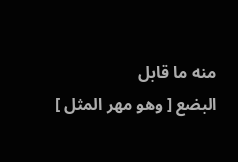منه ما قابل
البضع [ وهو مهر المثل ]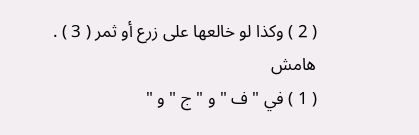( 2 ) وكذا لو خالعها على زرع أو ثمر ( 3 ) .
هامش
( 1 ) في " ف " و " ج " و "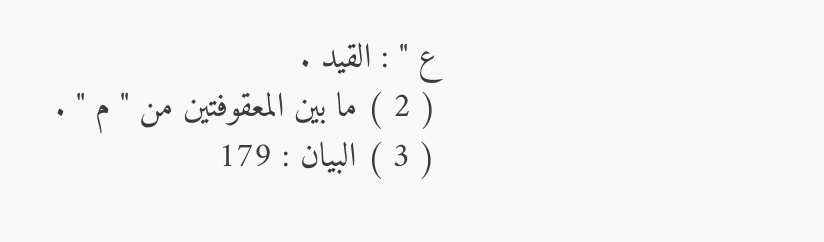ع " : القيد .
( 2 ) ما بين المعقوفتين من " م " .
( 3 ) البيان : 179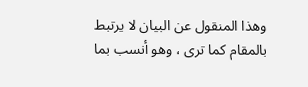وهذا المنقول عن البيان لا يرتبط بالمقام كما ترى ، وهو أنسب بما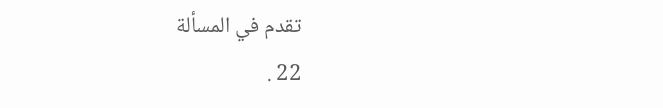تقدم في المسألة
22 .